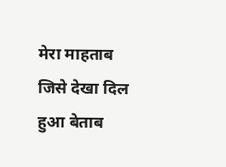मेरा माहताब जिसे देखा दिल हुआ बेताब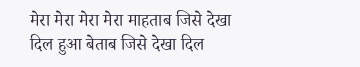मेरा मेरा मेरा मेरा माहताब जिसे देखा दिल हुआ बेताब जिसे देखा दिल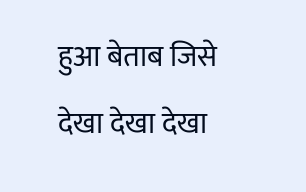हुआ बेताब जिसे देखा देखा देखा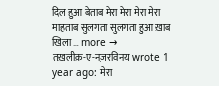दिल हुआ बेताब मेरा मेरा मेरा मेरा माहताब सुलगता सुलगता हुआ ख़ाब खिला … more →
तख़लीक़-ए-नज़रविनय wrote 1 year ago: मेरा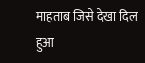माहताब जिसे देखा दिल हुआ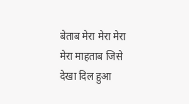बेताब मेरा मेरा मेरा मेरा माहताब जिसे देखा दिल हुआ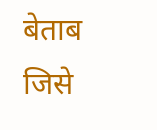बेताब जिसे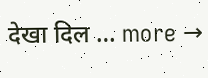देखा दिल … more →